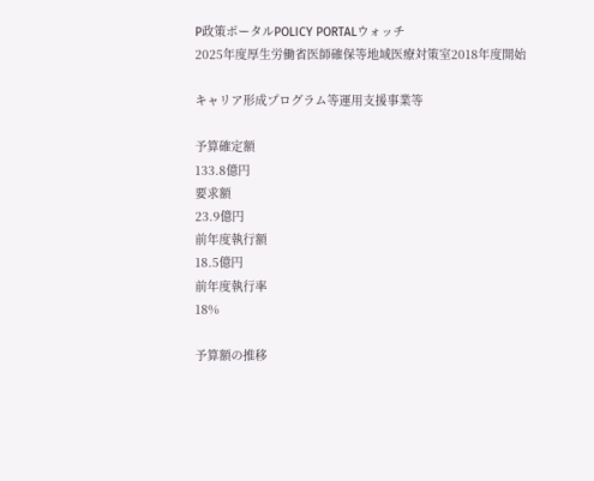P政策ポータルPOLICY PORTALウォッチ
2025年度厚生労働省医師確保等地域医療対策室2018年度開始

キャリア形成プログラム等運用支援事業等

予算確定額
133.8億円
要求額
23.9億円
前年度執行額
18.5億円
前年度執行率
18%

予算額の推移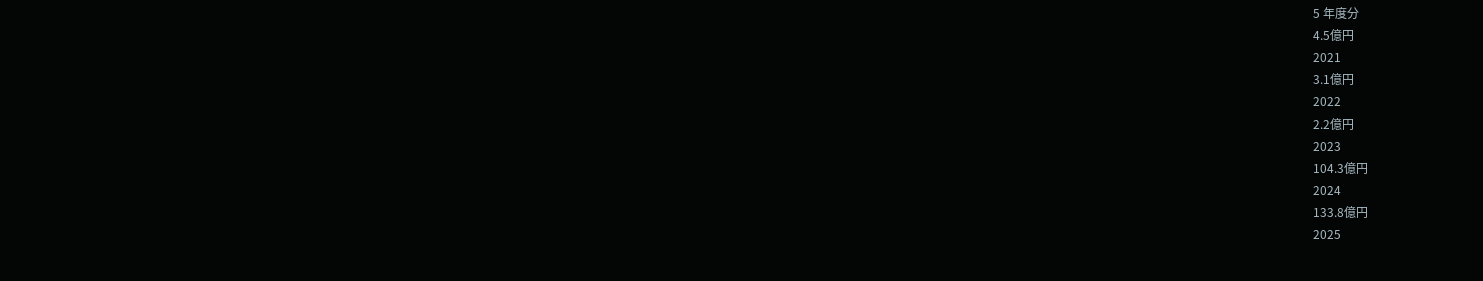5 年度分
4.5億円
2021
3.1億円
2022
2.2億円
2023
104.3億円
2024
133.8億円
2025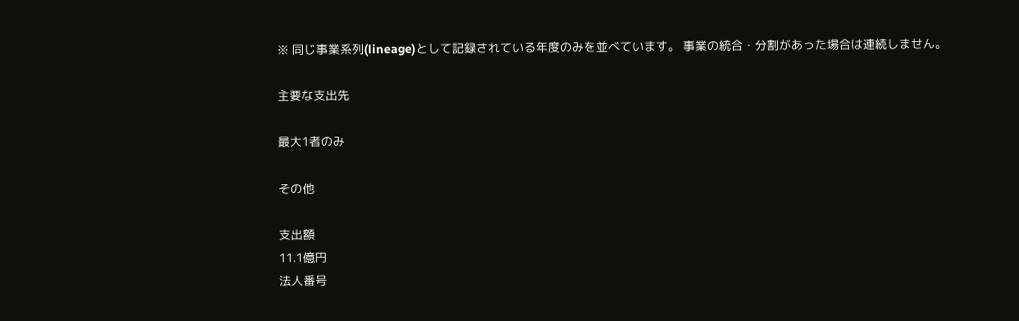※ 同じ事業系列(lineage)として記録されている年度のみを並べています。 事業の統合・分割があった場合は連続しません。

主要な支出先

最大1者のみ

その他

支出額
11.1億円
法人番号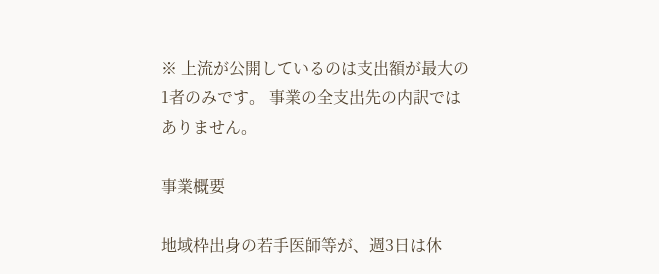※ 上流が公開しているのは支出額が最大の1者のみです。 事業の全支出先の内訳ではありません。

事業概要

地域枠出身の若手医師等が、週3日は休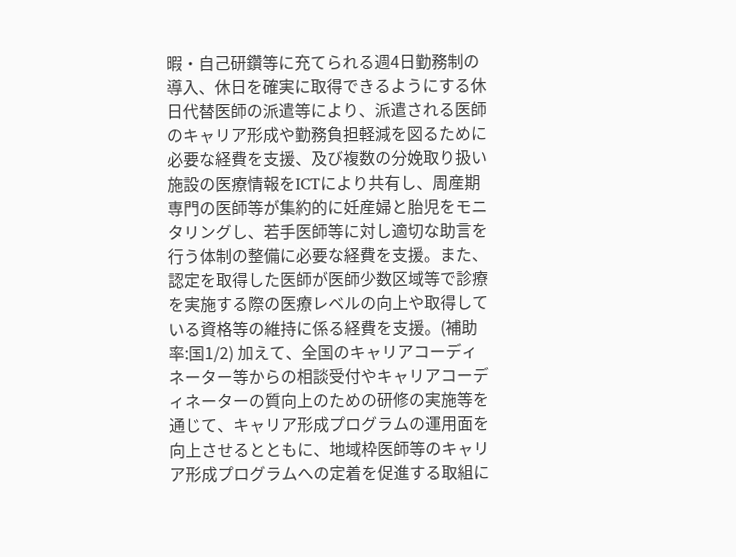暇・自己研鑽等に充てられる週4日勤務制の導入、休日を確実に取得できるようにする休日代替医師の派遣等により、派遣される医師のキャリア形成や勤務負担軽減を図るために必要な経費を支援、及び複数の分娩取り扱い施設の医療情報をICTにより共有し、周産期専門の医師等が集約的に妊産婦と胎児をモニタリングし、若手医師等に対し適切な助言を行う体制の整備に必要な経費を支援。また、認定を取得した医師が医師少数区域等で診療を実施する際の医療レベルの向上や取得している資格等の維持に係る経費を支援。(補助率:国1/2) 加えて、全国のキャリアコーディネーター等からの相談受付やキャリアコーディネーターの質向上のための研修の実施等を通じて、キャリア形成プログラムの運用面を向上させるとともに、地域枠医師等のキャリア形成プログラムへの定着を促進する取組に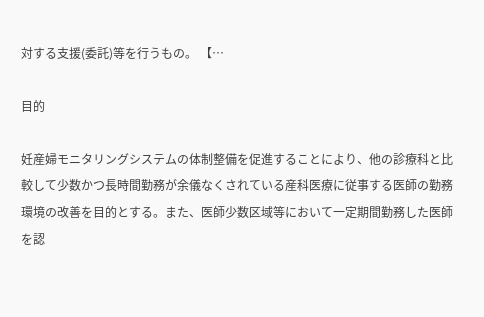対する支援(委託)等を行うもの。 【…

目的

妊産婦モニタリングシステムの体制整備を促進することにより、他の診療科と比較して少数かつ長時間勤務が余儀なくされている産科医療に従事する医師の勤務環境の改善を目的とする。また、医師少数区域等において一定期間勤務した医師を認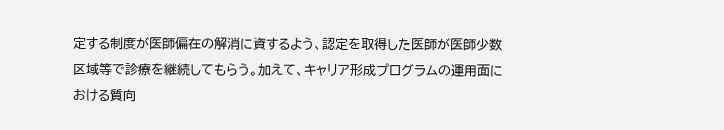定する制度が医師偏在の解消に資するよう、認定を取得した医師が医師少数区域等で診療を継続してもらう。加えて、キャリア形成プログラムの運用面における質向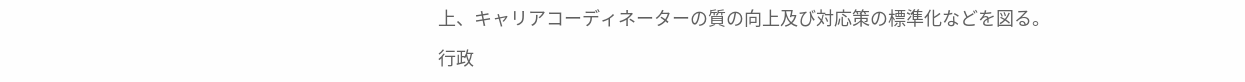上、キャリアコーディネーターの質の向上及び対応策の標準化などを図る。

行政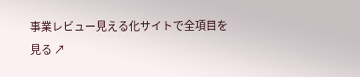事業レビュー見える化サイトで全項目を見る ↗